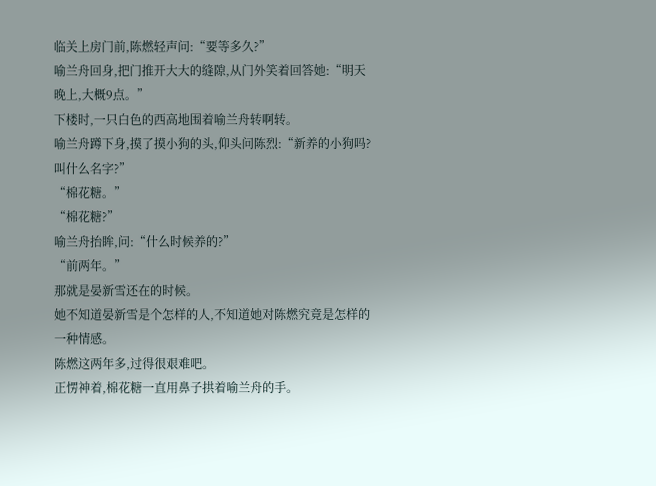临关上房门前,陈燃轻声问:“要等多久?”
喻兰舟回身,把门推开大大的缝隙,从门外笑着回答她:“明天晚上,大概9点。”
下楼时,一只白色的西高地围着喻兰舟转啊转。
喻兰舟蹲下身,摸了摸小狗的头,仰头问陈烈:“新养的小狗吗?叫什么名字?”
“棉花糖。”
“棉花糖?”
喻兰舟抬眸,问:“什么时候养的?”
“前两年。”
那就是晏新雪还在的时候。
她不知道晏新雪是个怎样的人,不知道她对陈燃究竟是怎样的一种情感。
陈燃这两年多,过得很艰难吧。
正愣神着,棉花糖一直用鼻子拱着喻兰舟的手。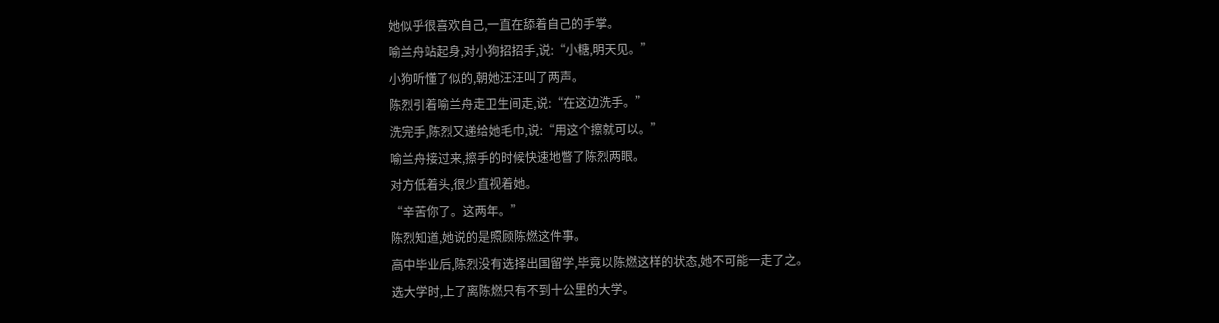她似乎很喜欢自己,一直在舔着自己的手掌。
喻兰舟站起身,对小狗招招手,说:“小糖,明天见。”
小狗听懂了似的,朝她汪汪叫了两声。
陈烈引着喻兰舟走卫生间走,说:“在这边洗手。”
洗完手,陈烈又递给她毛巾,说:“用这个擦就可以。”
喻兰舟接过来,擦手的时候快速地瞥了陈烈两眼。
对方低着头,很少直视着她。
“辛苦你了。这两年。”
陈烈知道,她说的是照顾陈燃这件事。
高中毕业后,陈烈没有选择出国留学,毕竟以陈燃这样的状态,她不可能一走了之。
选大学时,上了离陈燃只有不到十公里的大学。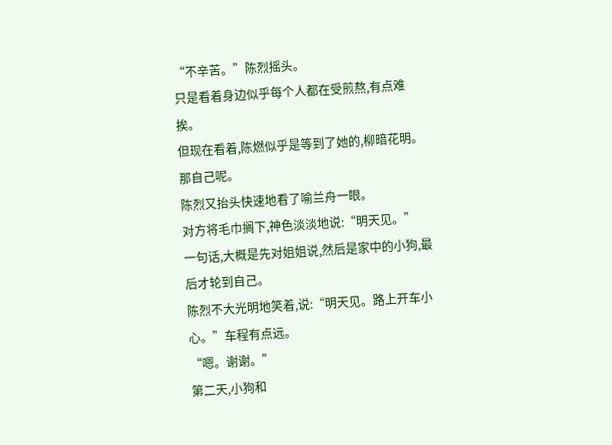“不辛苦。”陈烈摇头。
只是看着身边似乎每个人都在受煎熬,有点难挨。
但现在看着,陈燃似乎是等到了她的,柳暗花明。
那自己呢。
陈烈又抬头快速地看了喻兰舟一眼。
对方将毛巾搁下,神色淡淡地说:“明天见。”
一句话,大概是先对姐姐说,然后是家中的小狗,最后才轮到自己。
陈烈不大光明地笑着,说:“明天见。路上开车小心。”车程有点远。
“嗯。谢谢。”
第二天,小狗和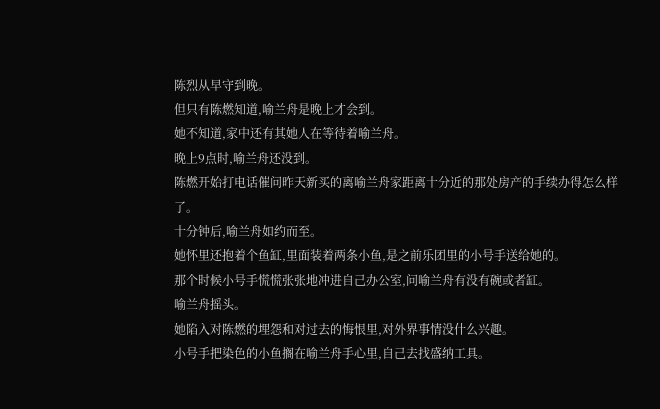陈烈从早守到晚。
但只有陈燃知道,喻兰舟是晚上才会到。
她不知道,家中还有其她人在等待着喻兰舟。
晚上9点时,喻兰舟还没到。
陈燃开始打电话催问昨天新买的离喻兰舟家距离十分近的那处房产的手续办得怎么样了。
十分钟后,喻兰舟如约而至。
她怀里还抱着个鱼缸,里面装着两条小鱼,是之前乐团里的小号手送给她的。
那个时候小号手慌慌张张地冲进自己办公室,问喻兰舟有没有碗或者缸。
喻兰舟摇头。
她陷入对陈燃的埋怨和对过去的悔恨里,对外界事情没什么兴趣。
小号手把染色的小鱼搁在喻兰舟手心里,自己去找盛纳工具。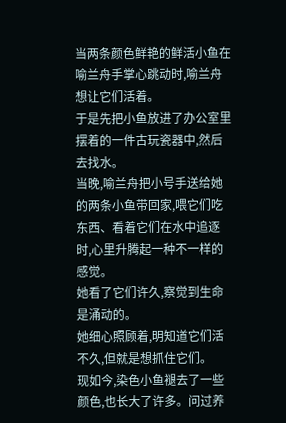当两条颜色鲜艳的鲜活小鱼在喻兰舟手掌心跳动时,喻兰舟想让它们活着。
于是先把小鱼放进了办公室里摆着的一件古玩瓷器中,然后去找水。
当晚,喻兰舟把小号手送给她的两条小鱼带回家,喂它们吃东西、看着它们在水中追逐时,心里升腾起一种不一样的感觉。
她看了它们许久,察觉到生命是涌动的。
她细心照顾着,明知道它们活不久,但就是想抓住它们。
现如今,染色小鱼褪去了一些颜色,也长大了许多。问过养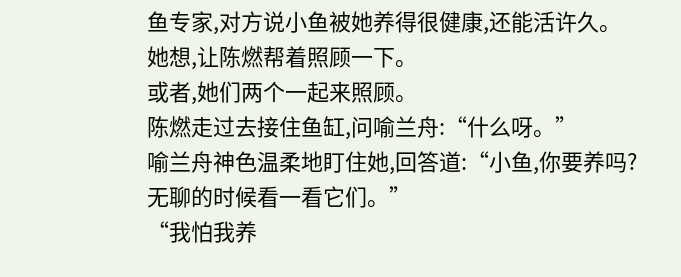鱼专家,对方说小鱼被她养得很健康,还能活许久。
她想,让陈燃帮着照顾一下。
或者,她们两个一起来照顾。
陈燃走过去接住鱼缸,问喻兰舟:“什么呀。”
喻兰舟神色温柔地盯住她,回答道:“小鱼,你要养吗?无聊的时候看一看它们。”
“我怕我养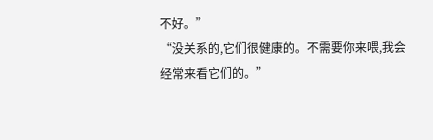不好。”
“没关系的,它们很健康的。不需要你来喂,我会经常来看它们的。”